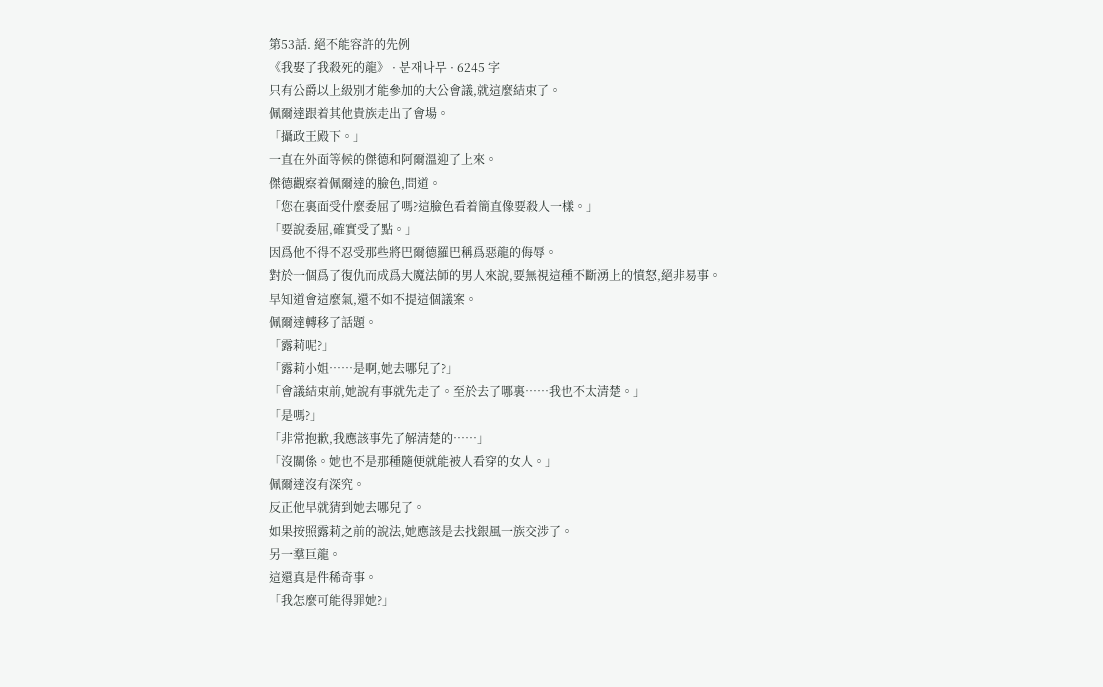第53話. 絕不能容許的先例
《我娶了我殺死的龍》 · 분재나무 · 6245 字
只有公爵以上級別才能參加的大公會議,就這麼結束了。
佩爾達跟着其他貴族走出了會場。
「攝政王殿下。」
一直在外面等候的傑德和阿爾溫迎了上來。
傑德觀察着佩爾達的臉色,問道。
「您在裏面受什麼委屈了嗎?這臉色看着簡直像要殺人一樣。」
「要說委屈,確實受了點。」
因爲他不得不忍受那些將巴爾德羅巴稱爲惡龍的侮辱。
對於一個爲了復仇而成爲大魔法師的男人來說,要無視這種不斷湧上的憤怒,絕非易事。
早知道會這麼氣,還不如不提這個議案。
佩爾達轉移了話題。
「露莉呢?」
「露莉小姐……是啊,她去哪兒了?」
「會議結束前,她說有事就先走了。至於去了哪裏……我也不太清楚。」
「是嗎?」
「非常抱歉,我應該事先了解清楚的……」
「沒關係。她也不是那種隨便就能被人看穿的女人。」
佩爾達沒有深究。
反正他早就猜到她去哪兒了。
如果按照露莉之前的說法,她應該是去找銀風一族交涉了。
另一羣巨龍。
這還真是件稀奇事。
「我怎麼可能得罪她?」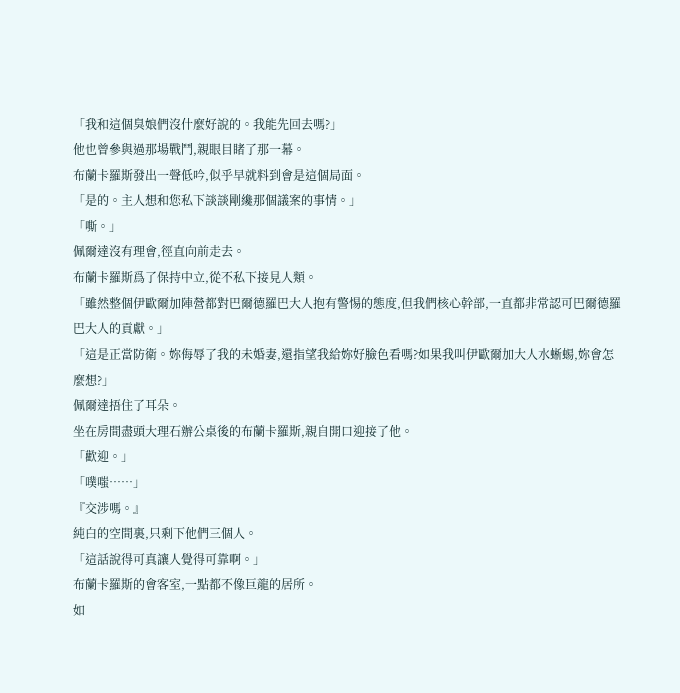「我和這個臭娘們沒什麼好說的。我能先回去嗎?」
他也曾參與過那場戰鬥,親眼目睹了那一幕。
布蘭卡羅斯發出一聲低吟,似乎早就料到會是這個局面。
「是的。主人想和您私下談談剛纔那個議案的事情。」
「嘶。」
佩爾達沒有理會,徑直向前走去。
布蘭卡羅斯爲了保持中立,從不私下接見人類。
「雖然整個伊歐爾加陣營都對巴爾德羅巴大人抱有警惕的態度,但我們核心幹部,一直都非常認可巴爾德羅巴大人的貢獻。」
「這是正當防衛。妳侮辱了我的未婚妻,還指望我給妳好臉色看嗎?如果我叫伊歐爾加大人水蜥蜴,妳會怎麼想?」
佩爾達捂住了耳朵。
坐在房間盡頭大理石辦公桌後的布蘭卡羅斯,親自開口迎接了他。
「歡迎。」
「噗嗤……」
『交涉嗎。』
純白的空間裏,只剩下他們三個人。
「這話說得可真讓人覺得可靠啊。」
布蘭卡羅斯的會客室,一點都不像巨龍的居所。
如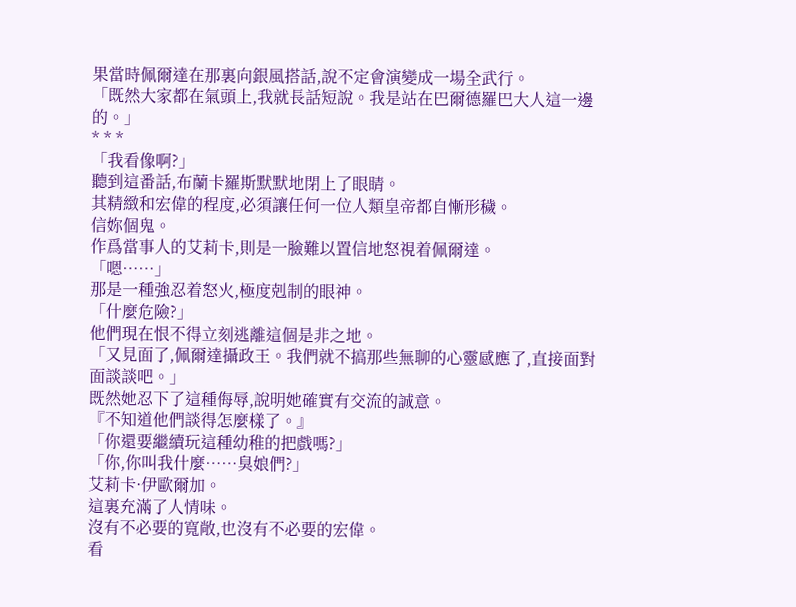果當時佩爾達在那裏向銀風搭話,說不定會演變成一場全武行。
「既然大家都在氣頭上,我就長話短說。我是站在巴爾德羅巴大人這一邊的。」
* * *
「我看像啊?」
聽到這番話,布蘭卡羅斯默默地閉上了眼睛。
其精緻和宏偉的程度,必須讓任何一位人類皇帝都自慚形穢。
信妳個鬼。
作爲當事人的艾莉卡,則是一臉難以置信地怒視着佩爾達。
「嗯……」
那是一種強忍着怒火,極度剋制的眼神。
「什麼危險?」
他們現在恨不得立刻逃離這個是非之地。
「又見面了,佩爾達攝政王。我們就不搞那些無聊的心靈感應了,直接面對面談談吧。」
既然她忍下了這種侮辱,說明她確實有交流的誠意。
『不知道他們談得怎麼樣了。』
「你還要繼續玩這種幼稚的把戲嗎?」
「你,你叫我什麼……臭娘們?」
艾莉卡·伊歐爾加。
這裏充滿了人情味。
沒有不必要的寬敞,也沒有不必要的宏偉。
看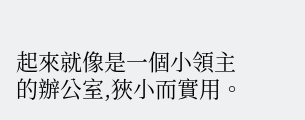起來就像是一個小領主的辦公室,狹小而實用。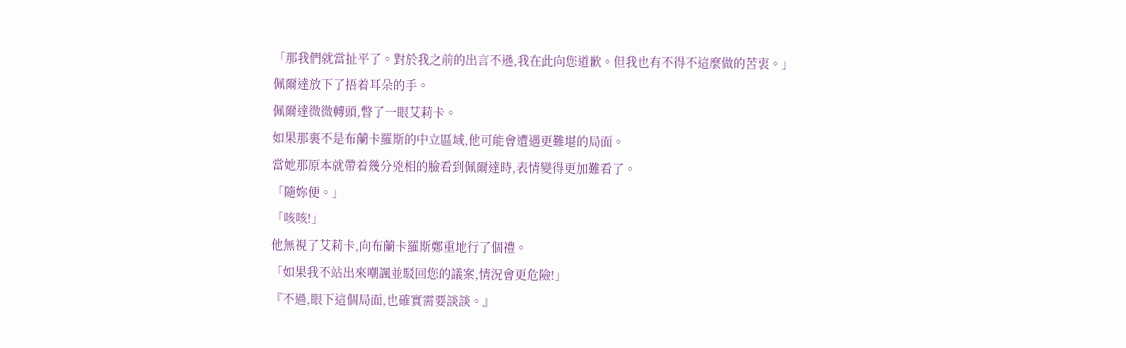「那我們就當扯平了。對於我之前的出言不遜,我在此向您道歉。但我也有不得不這麼做的苦衷。」
佩爾達放下了捂着耳朵的手。
佩爾達微微轉頭,瞥了一眼艾莉卡。
如果那裏不是布蘭卡羅斯的中立區域,他可能會遭遇更難堪的局面。
當她那原本就帶着幾分兇相的臉看到佩爾達時,表情變得更加難看了。
「隨妳便。」
「咳咳!」
他無視了艾莉卡,向布蘭卡羅斯鄭重地行了個禮。
「如果我不站出來嘲諷並駁回您的議案,情況會更危險!」
『不過,眼下這個局面,也確實需要談談。』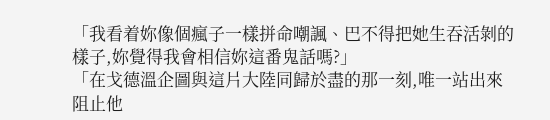「我看着妳像個瘋子一樣拼命嘲諷、巴不得把她生吞活剝的樣子,妳覺得我會相信妳這番鬼話嗎?」
「在戈德溫企圖與這片大陸同歸於盡的那一刻,唯一站出來阻止他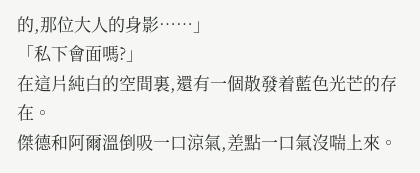的,那位大人的身影……」
「私下會面嗎?」
在這片純白的空間裏,還有一個散發着藍色光芒的存在。
傑德和阿爾溫倒吸一口涼氣,差點一口氣沒喘上來。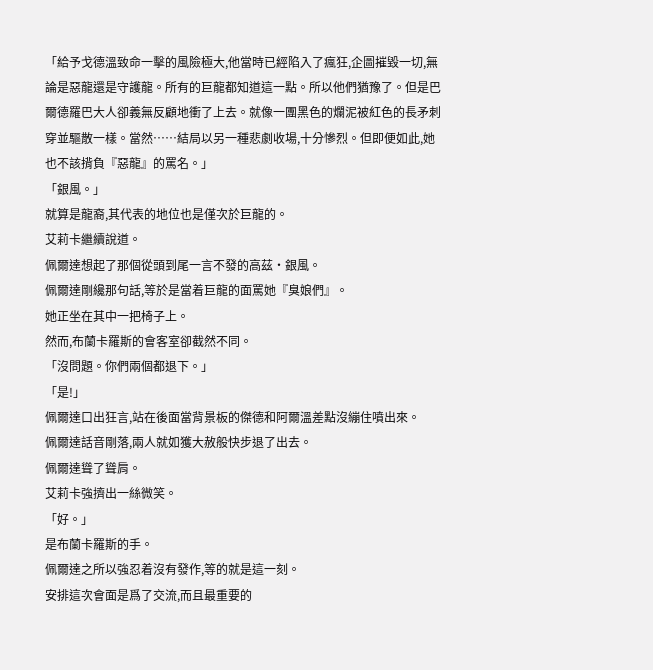「給予戈德溫致命一擊的風險極大,他當時已經陷入了瘋狂,企圖摧毀一切,無論是惡龍還是守護龍。所有的巨龍都知道這一點。所以他們猶豫了。但是巴爾德羅巴大人卻義無反顧地衝了上去。就像一團黑色的爛泥被紅色的長矛刺穿並驅散一樣。當然……結局以另一種悲劇收場,十分慘烈。但即便如此,她也不該揹負『惡龍』的罵名。」
「銀風。」
就算是龍裔,其代表的地位也是僅次於巨龍的。
艾莉卡繼續說道。
佩爾達想起了那個從頭到尾一言不發的高茲·銀風。
佩爾達剛纔那句話,等於是當着巨龍的面罵她『臭娘們』。
她正坐在其中一把椅子上。
然而,布蘭卡羅斯的會客室卻截然不同。
「沒問題。你們兩個都退下。」
「是!」
佩爾達口出狂言,站在後面當背景板的傑德和阿爾溫差點沒繃住噴出來。
佩爾達話音剛落,兩人就如獲大赦般快步退了出去。
佩爾達聳了聳肩。
艾莉卡強擠出一絲微笑。
「好。」
是布蘭卡羅斯的手。
佩爾達之所以強忍着沒有發作,等的就是這一刻。
安排這次會面是爲了交流,而且最重要的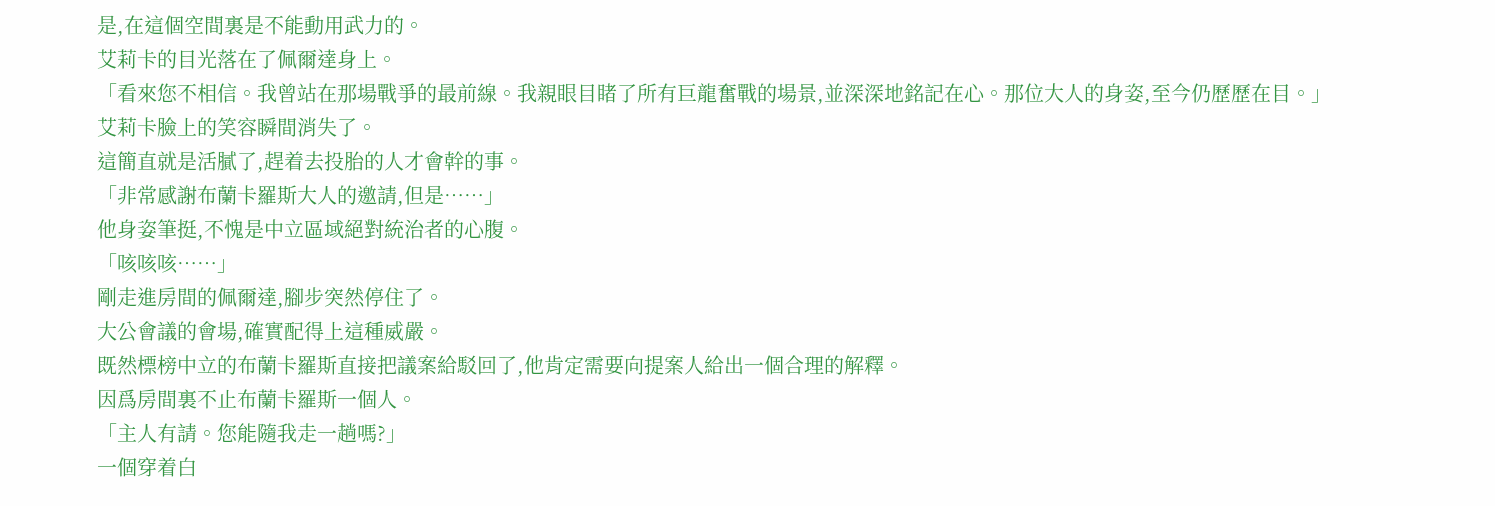是,在這個空間裏是不能動用武力的。
艾莉卡的目光落在了佩爾達身上。
「看來您不相信。我曾站在那場戰爭的最前線。我親眼目睹了所有巨龍奮戰的場景,並深深地銘記在心。那位大人的身姿,至今仍歷歷在目。」
艾莉卡臉上的笑容瞬間消失了。
這簡直就是活膩了,趕着去投胎的人才會幹的事。
「非常感謝布蘭卡羅斯大人的邀請,但是……」
他身姿筆挺,不愧是中立區域絕對統治者的心腹。
「咳咳咳……」
剛走進房間的佩爾達,腳步突然停住了。
大公會議的會場,確實配得上這種威嚴。
既然標榜中立的布蘭卡羅斯直接把議案給駁回了,他肯定需要向提案人給出一個合理的解釋。
因爲房間裏不止布蘭卡羅斯一個人。
「主人有請。您能隨我走一趟嗎?」
一個穿着白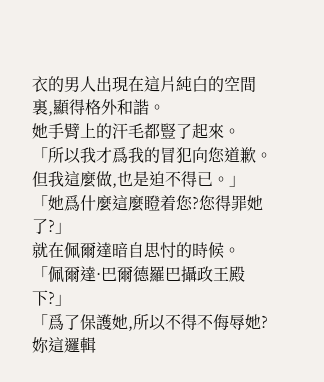衣的男人出現在這片純白的空間裏,顯得格外和諧。
她手臂上的汗毛都豎了起來。
「所以我才爲我的冒犯向您道歉。但我這麼做,也是迫不得已。」
「她爲什麼這麼瞪着您?您得罪她了?」
就在佩爾達暗自思忖的時候。
「佩爾達·巴爾德羅巴攝政王殿下?」
「爲了保護她,所以不得不侮辱她?妳這邏輯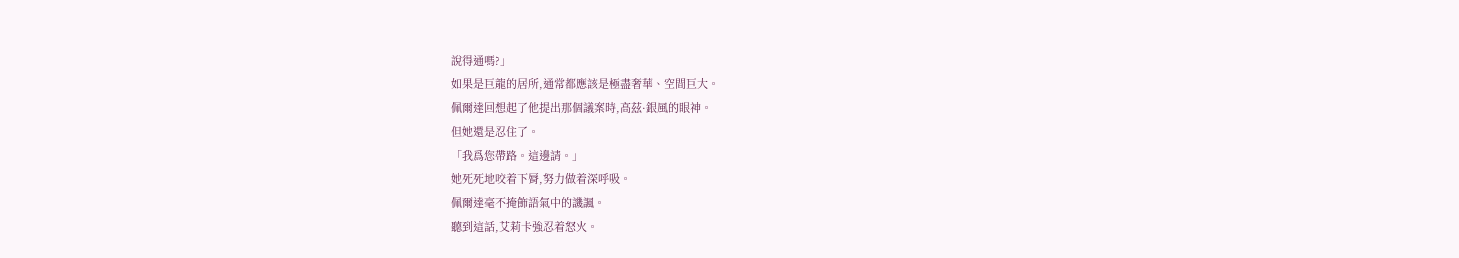說得通嗎?」
如果是巨龍的居所,通常都應該是極盡奢華、空間巨大。
佩爾達回想起了他提出那個議案時,高茲·銀風的眼神。
但她還是忍住了。
「我爲您帶路。這邊請。」
她死死地咬着下脣,努力做着深呼吸。
佩爾達毫不掩飾語氣中的譏諷。
聽到這話,艾莉卡強忍着怒火。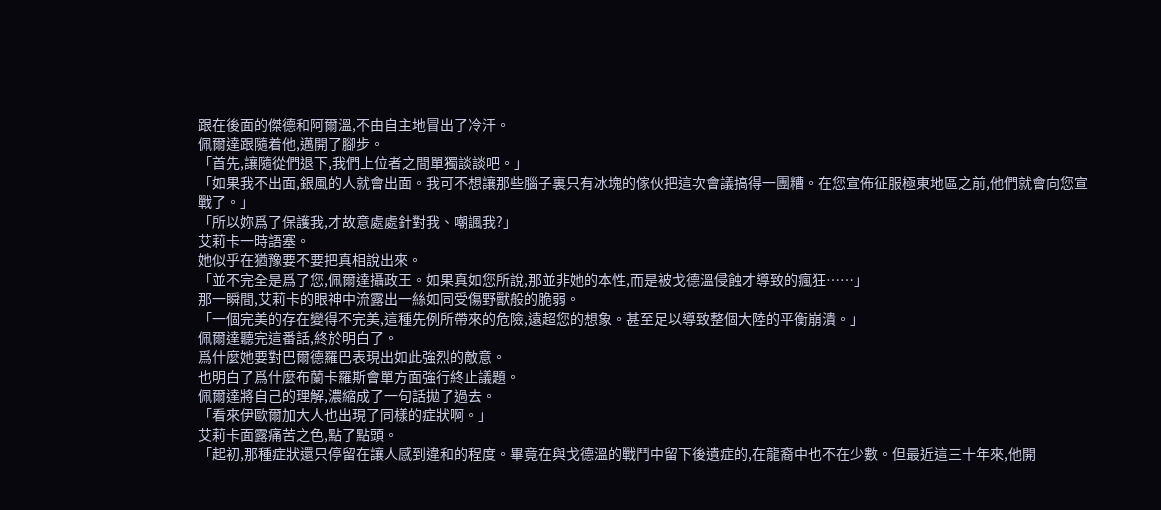跟在後面的傑德和阿爾溫,不由自主地冒出了冷汗。
佩爾達跟隨着他,邁開了腳步。
「首先,讓隨從們退下,我們上位者之間單獨談談吧。」
「如果我不出面,銀風的人就會出面。我可不想讓那些腦子裏只有冰塊的傢伙把這次會議搞得一團糟。在您宣佈征服極東地區之前,他們就會向您宣戰了。」
「所以妳爲了保護我,才故意處處針對我、嘲諷我?」
艾莉卡一時語塞。
她似乎在猶豫要不要把真相說出來。
「並不完全是爲了您,佩爾達攝政王。如果真如您所說,那並非她的本性,而是被戈德溫侵蝕才導致的瘋狂……」
那一瞬間,艾莉卡的眼神中流露出一絲如同受傷野獸般的脆弱。
「一個完美的存在變得不完美,這種先例所帶來的危險,遠超您的想象。甚至足以導致整個大陸的平衡崩潰。」
佩爾達聽完這番話,終於明白了。
爲什麼她要對巴爾德羅巴表現出如此強烈的敵意。
也明白了爲什麼布蘭卡羅斯會單方面強行終止議題。
佩爾達將自己的理解,濃縮成了一句話拋了過去。
「看來伊歐爾加大人也出現了同樣的症狀啊。」
艾莉卡面露痛苦之色,點了點頭。
「起初,那種症狀還只停留在讓人感到違和的程度。畢竟在與戈德溫的戰鬥中留下後遺症的,在龍裔中也不在少數。但最近這三十年來,他開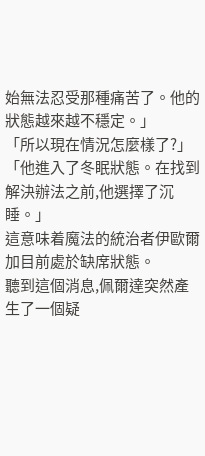始無法忍受那種痛苦了。他的狀態越來越不穩定。」
「所以現在情況怎麼樣了?」
「他進入了冬眠狀態。在找到解決辦法之前,他選擇了沉睡。」
這意味着魔法的統治者伊歐爾加目前處於缺席狀態。
聽到這個消息,佩爾達突然產生了一個疑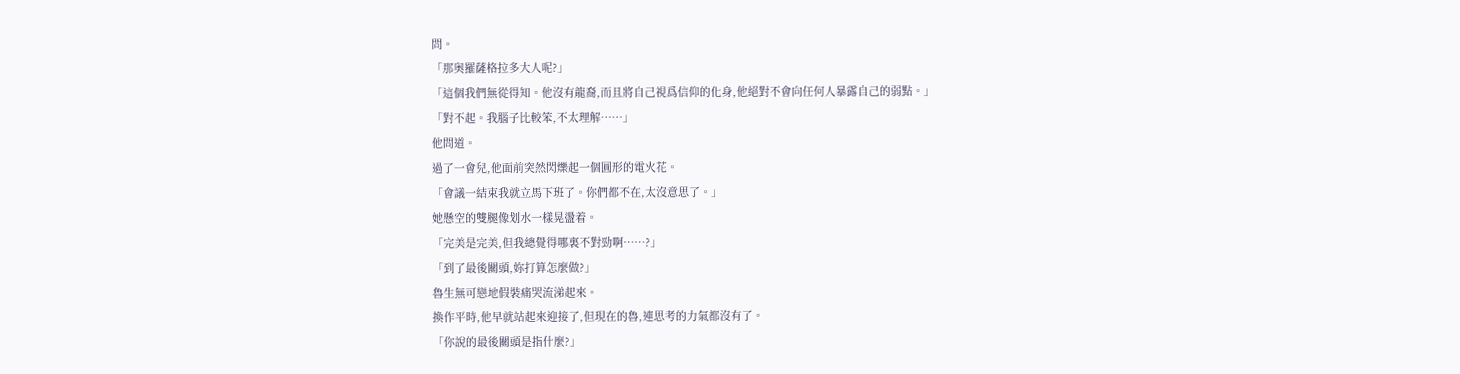問。
「那奧羅薩格拉多大人呢?」
「這個我們無從得知。他沒有龍裔,而且將自己視爲信仰的化身,他絕對不會向任何人暴露自己的弱點。」
「對不起。我腦子比較笨,不太理解……」
他問道。
過了一會兒,他面前突然閃爍起一個圓形的電火花。
「會議一結束我就立馬下班了。你們都不在,太沒意思了。」
她懸空的雙腿像划水一樣晃盪着。
「完美是完美,但我總覺得哪裏不對勁啊……?」
「到了最後關頭,妳打算怎麼做?」
魯生無可戀地假裝痛哭流涕起來。
換作平時,他早就站起來迎接了,但現在的魯,連思考的力氣都沒有了。
「你說的最後關頭是指什麼?」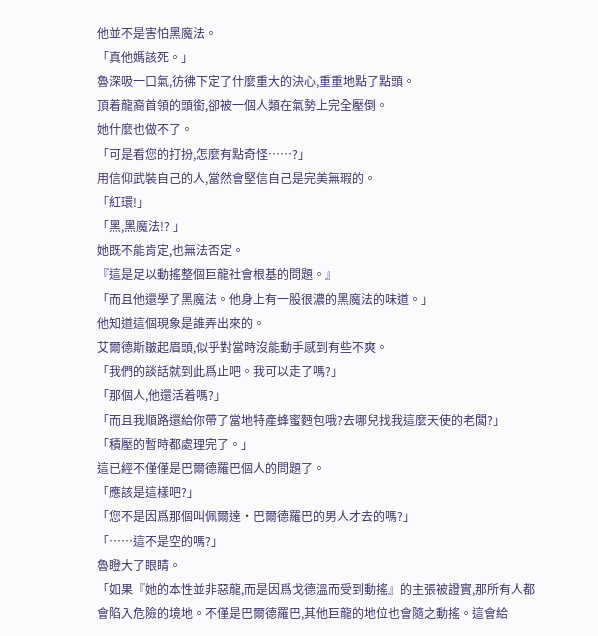他並不是害怕黑魔法。
「真他媽該死。」
魯深吸一口氣,彷彿下定了什麼重大的決心,重重地點了點頭。
頂着龍裔首領的頭銜,卻被一個人類在氣勢上完全壓倒。
她什麼也做不了。
「可是看您的打扮,怎麼有點奇怪……?」
用信仰武裝自己的人,當然會堅信自己是完美無瑕的。
「紅環!」
「黑,黑魔法!? 」
她既不能肯定,也無法否定。
『這是足以動搖整個巨龍社會根基的問題。』
「而且他還學了黑魔法。他身上有一股很濃的黑魔法的味道。」
他知道這個現象是誰弄出來的。
艾爾德斯皺起眉頭,似乎對當時沒能動手感到有些不爽。
「我們的談話就到此爲止吧。我可以走了嗎?」
「那個人,他還活着嗎?」
「而且我順路還給你帶了當地特產蜂蜜麪包哦?去哪兒找我這麼天使的老闆?」
「積壓的暫時都處理完了。」
這已經不僅僅是巴爾德羅巴個人的問題了。
「應該是這樣吧?」
「您不是因爲那個叫佩爾達·巴爾德羅巴的男人才去的嗎?」
「……這不是空的嗎?」
魯瞪大了眼睛。
「如果『她的本性並非惡龍,而是因爲戈德溫而受到動搖』的主張被證實,那所有人都會陷入危險的境地。不僅是巴爾德羅巴,其他巨龍的地位也會隨之動搖。這會給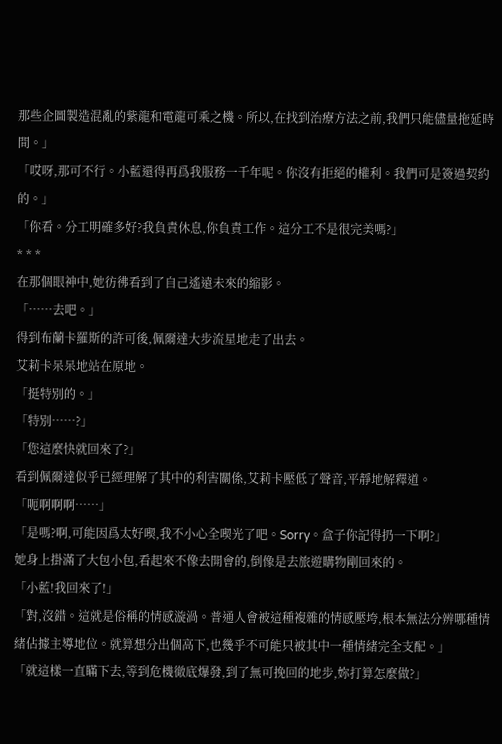那些企圖製造混亂的紫龍和電龍可乘之機。所以,在找到治療方法之前,我們只能儘量拖延時間。」
「哎呀,那可不行。小藍還得再爲我服務一千年呢。你沒有拒絕的權利。我們可是簽過契約的。」
「你看。分工明確多好?我負責休息,你負責工作。這分工不是很完美嗎?」
* * *
在那個眼神中,她彷彿看到了自己遙遠未來的縮影。
「……去吧。」
得到布蘭卡羅斯的許可後,佩爾達大步流星地走了出去。
艾莉卡呆呆地站在原地。
「挺特別的。」
「特別……?」
「您這麼快就回來了?」
看到佩爾達似乎已經理解了其中的利害關係,艾莉卡壓低了聲音,平靜地解釋道。
「呃啊啊啊……」
「是嗎?啊,可能因爲太好喫,我不小心全喫光了吧。Sorry。盒子你記得扔一下啊?」
她身上掛滿了大包小包,看起來不像去開會的,倒像是去旅遊購物剛回來的。
「小藍!我回來了!」
「對,沒錯。這就是俗稱的情感漩渦。普通人會被這種複雜的情感壓垮,根本無法分辨哪種情緒佔據主導地位。就算想分出個高下,也幾乎不可能只被其中一種情緒完全支配。」
「就這樣一直瞞下去,等到危機徹底爆發,到了無可挽回的地步,妳打算怎麼做?」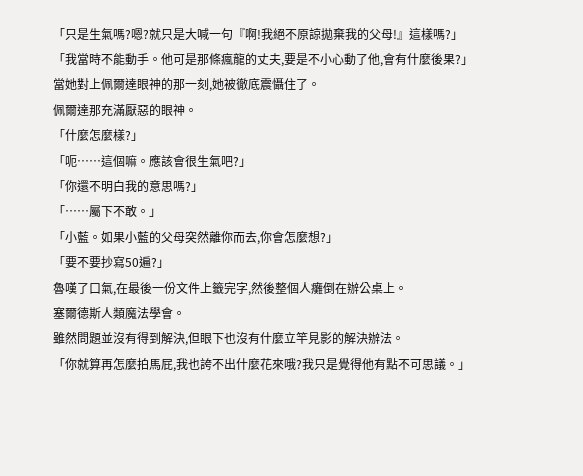「只是生氣嗎?嗯?就只是大喊一句『啊!我絕不原諒拋棄我的父母!』這樣嗎?」
「我當時不能動手。他可是那條瘋龍的丈夫,要是不小心動了他,會有什麼後果?」
當她對上佩爾達眼神的那一刻,她被徹底震懾住了。
佩爾達那充滿厭惡的眼神。
「什麼怎麼樣?」
「呃……這個嘛。應該會很生氣吧?」
「你還不明白我的意思嗎?」
「……屬下不敢。」
「小藍。如果小藍的父母突然離你而去,你會怎麼想?」
「要不要抄寫50遍?」
魯嘆了口氣,在最後一份文件上籤完字,然後整個人癱倒在辦公桌上。
塞爾德斯人類魔法學會。
雖然問題並沒有得到解決,但眼下也沒有什麼立竿見影的解決辦法。
「你就算再怎麼拍馬屁,我也誇不出什麼花來哦?我只是覺得他有點不可思議。」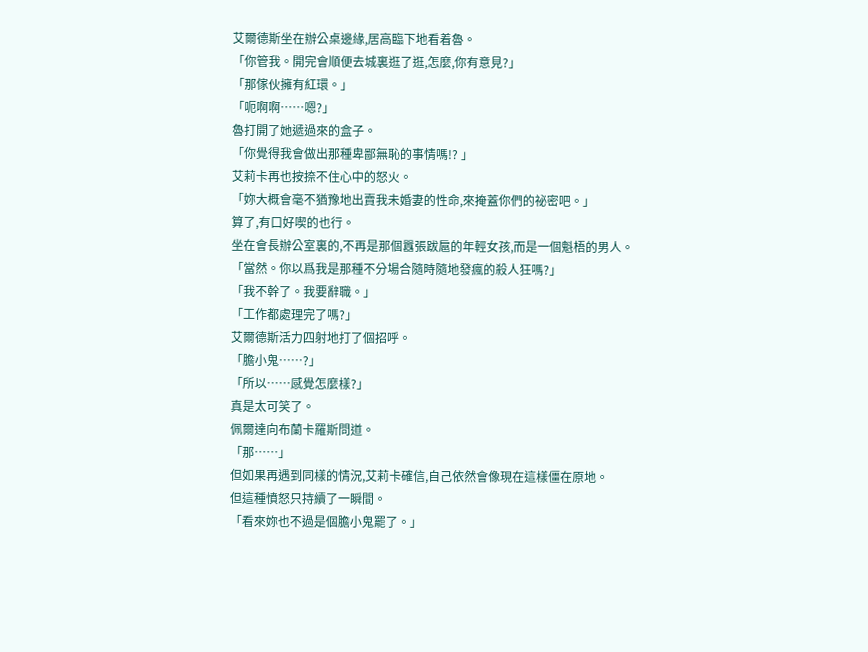艾爾德斯坐在辦公桌邊緣,居高臨下地看着魯。
「你管我。開完會順便去城裏逛了逛,怎麼,你有意見?」
「那傢伙擁有紅環。」
「呃啊啊……嗯?」
魯打開了她遞過來的盒子。
「你覺得我會做出那種卑鄙無恥的事情嗎!? 」
艾莉卡再也按捺不住心中的怒火。
「妳大概會毫不猶豫地出賣我未婚妻的性命,來掩蓋你們的祕密吧。」
算了,有口好喫的也行。
坐在會長辦公室裏的,不再是那個囂張跋扈的年輕女孩,而是一個魁梧的男人。
「當然。你以爲我是那種不分場合隨時隨地發瘋的殺人狂嗎?」
「我不幹了。我要辭職。」
「工作都處理完了嗎?」
艾爾德斯活力四射地打了個招呼。
「膽小鬼……?」
「所以……感覺怎麼樣?」
真是太可笑了。
佩爾達向布蘭卡羅斯問道。
「那……」
但如果再遇到同樣的情況,艾莉卡確信,自己依然會像現在這樣僵在原地。
但這種憤怒只持續了一瞬間。
「看來妳也不過是個膽小鬼罷了。」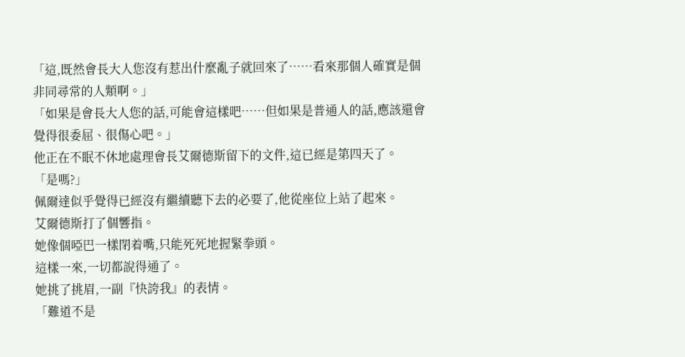「這,既然會長大人您沒有惹出什麼亂子就回來了……看來那個人確實是個非同尋常的人類啊。」
「如果是會長大人您的話,可能會這樣吧……但如果是普通人的話,應該還會覺得很委屈、很傷心吧。」
他正在不眠不休地處理會長艾爾德斯留下的文件,這已經是第四天了。
「是嗎?」
佩爾達似乎覺得已經沒有繼續聽下去的必要了,他從座位上站了起來。
艾爾德斯打了個響指。
她像個啞巴一樣閉着嘴,只能死死地握緊拳頭。
這樣一來,一切都說得通了。
她挑了挑眉,一副『快誇我』的表情。
「難道不是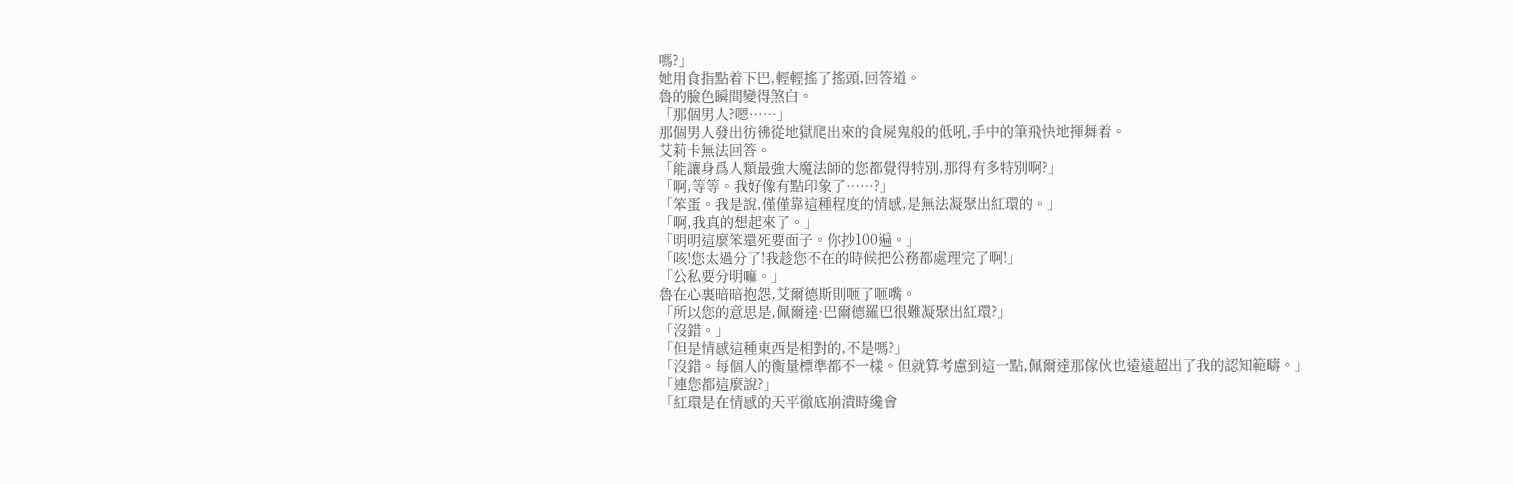嗎?」
她用食指點着下巴,輕輕搖了搖頭,回答道。
魯的臉色瞬間變得煞白。
「那個男人?嗯……」
那個男人發出彷彿從地獄爬出來的食屍鬼般的低吼,手中的筆飛快地揮舞着。
艾莉卡無法回答。
「能讓身爲人類最強大魔法師的您都覺得特別,那得有多特別啊?」
「啊,等等。我好像有點印象了……?」
「笨蛋。我是說,僅僅靠這種程度的情感,是無法凝聚出紅環的。」
「啊,我真的想起來了。」
「明明這麼笨還死要面子。你抄100遍。」
「咳!您太過分了!我趁您不在的時候把公務都處理完了啊!」
「公私要分明嘛。」
魯在心裏暗暗抱怨,艾爾德斯則咂了咂嘴。
「所以您的意思是,佩爾達·巴爾德羅巴很難凝聚出紅環?」
「沒錯。」
「但是情感這種東西是相對的,不是嗎?」
「沒錯。每個人的衡量標準都不一樣。但就算考慮到這一點,佩爾達那傢伙也遠遠超出了我的認知範疇。」
「連您都這麼說?」
「紅環是在情感的天平徹底崩潰時纔會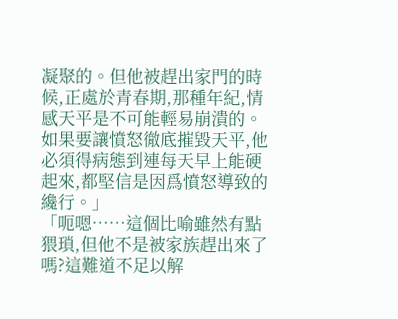凝聚的。但他被趕出家門的時候,正處於青春期,那種年紀,情感天平是不可能輕易崩潰的。如果要讓憤怒徹底摧毀天平,他必須得病態到連每天早上能硬起來,都堅信是因爲憤怒導致的纔行。」
「呃嗯……這個比喻雖然有點猥瑣,但他不是被家族趕出來了嗎?這難道不足以解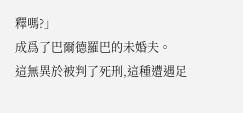釋嗎?」
成爲了巴爾德羅巴的未婚夫。
這無異於被判了死刑,這種遭遇足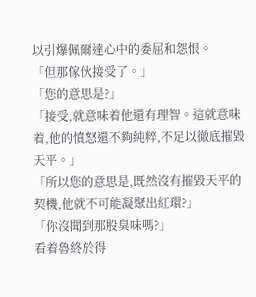以引爆佩爾達心中的委屈和怨恨。
「但那傢伙接受了。」
「您的意思是?」
「接受,就意味着他還有理智。這就意味着,他的憤怒還不夠純粹,不足以徹底摧毀天平。」
「所以您的意思是,既然沒有摧毀天平的契機,他就不可能凝聚出紅環?」
「你沒聞到那股臭味嗎?」
看着魯終於得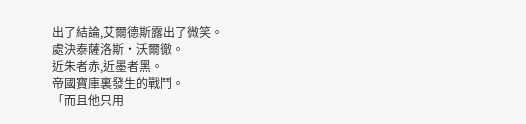出了結論,艾爾德斯露出了微笑。
處決泰薩洛斯·沃爾徹。
近朱者赤,近墨者黑。
帝國寶庫裏發生的戰鬥。
「而且他只用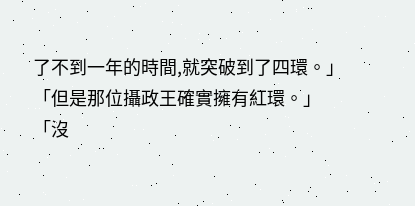了不到一年的時間,就突破到了四環。」
「但是那位攝政王確實擁有紅環。」
「沒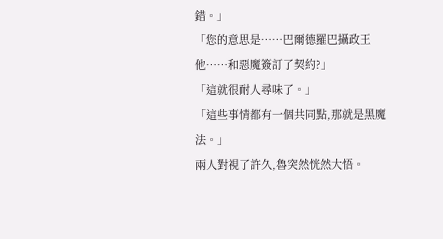錯。」
「您的意思是……巴爾德羅巴攝政王他……和惡魔簽訂了契約?」
「這就很耐人尋味了。」
「這些事情都有一個共同點,那就是黑魔法。」
兩人對視了許久,魯突然恍然大悟。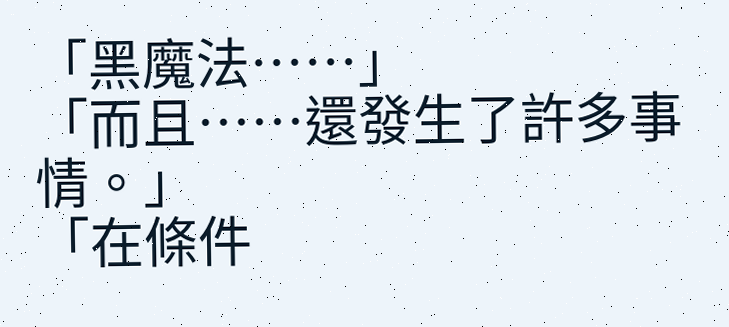「黑魔法……」
「而且……還發生了許多事情。」
「在條件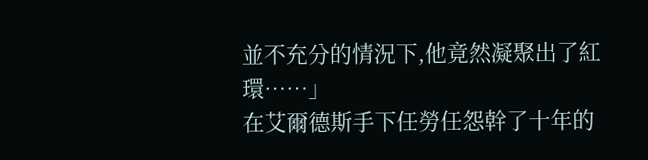並不充分的情況下,他竟然凝聚出了紅環……」
在艾爾德斯手下任勞任怨幹了十年的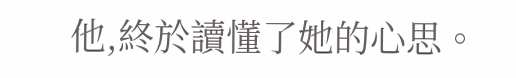他,終於讀懂了她的心思。